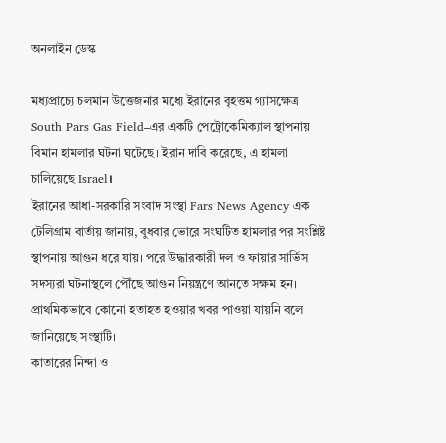অনলাইন ডেস্ক

মধ্যপ্রাচ্যে চলমান উত্তেজনার মধ্যে ইরানের বৃহত্তম গ্যাসক্ষেত্র South Pars Gas Field–এর একটি পেট্রোকেমিক্যাল স্থাপনায় বিমান হামলার ঘটনা ঘটেছে। ইরান দাবি করেছে, এ হামলা চালিয়েছে Israel।
ইরানের আধা-সরকারি সংবাদ সংস্থা Fars News Agency এক টেলিগ্রাম বার্তায় জানায়, বুধবার ভোরে সংঘটিত হামলার পর সংশ্লিষ্ট স্থাপনায় আগুন ধরে যায়। পরে উদ্ধারকারী দল ও ফায়ার সার্ভিস সদস্যরা ঘটনাস্থলে পৌঁছে আগুন নিয়ন্ত্রণে আনতে সক্ষম হন।
প্রাথমিকভাবে কোনো হতাহত হওয়ার খবর পাওয়া যায়নি বলে জানিয়েছে সংস্থাটি।
কাতারের নিন্দা ও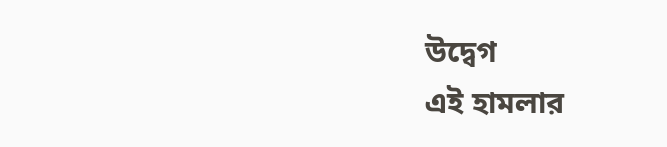উদ্বেগ
এই হামলার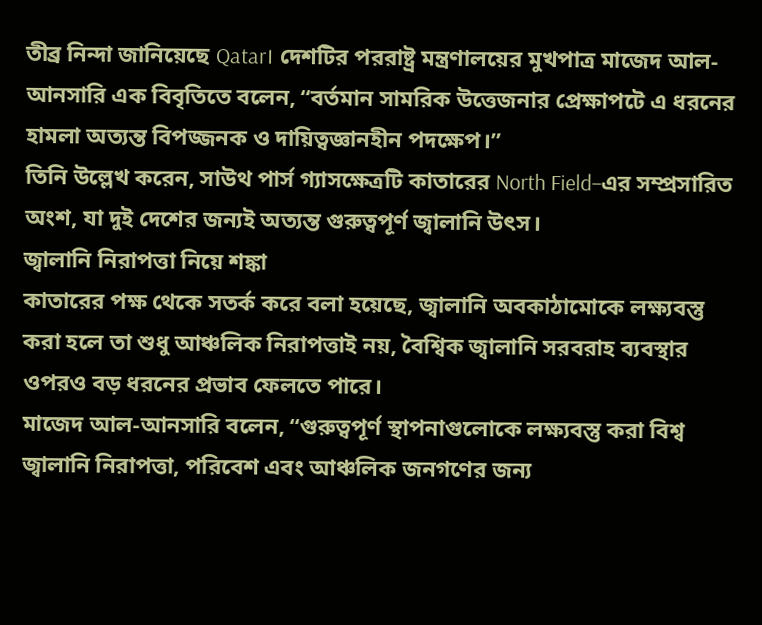তীব্র নিন্দা জানিয়েছে Qatar। দেশটির পররাষ্ট্র মন্ত্রণালয়ের মুখপাত্র মাজেদ আল-আনসারি এক বিবৃতিতে বলেন, “বর্তমান সামরিক উত্তেজনার প্রেক্ষাপটে এ ধরনের হামলা অত্যন্ত বিপজ্জনক ও দায়িত্বজ্ঞানহীন পদক্ষেপ।”
তিনি উল্লেখ করেন, সাউথ পার্স গ্যাসক্ষেত্রটি কাতারের North Field–এর সম্প্রসারিত অংশ, যা দুই দেশের জন্যই অত্যন্ত গুরুত্বপূর্ণ জ্বালানি উৎস।
জ্বালানি নিরাপত্তা নিয়ে শঙ্কা
কাতারের পক্ষ থেকে সতর্ক করে বলা হয়েছে, জ্বালানি অবকাঠামোকে লক্ষ্যবস্তু করা হলে তা শুধু আঞ্চলিক নিরাপত্তাই নয়, বৈশ্বিক জ্বালানি সরবরাহ ব্যবস্থার ওপরও বড় ধরনের প্রভাব ফেলতে পারে।
মাজেদ আল-আনসারি বলেন, “গুরুত্বপূর্ণ স্থাপনাগুলোকে লক্ষ্যবস্তু করা বিশ্ব জ্বালানি নিরাপত্তা, পরিবেশ এবং আঞ্চলিক জনগণের জন্য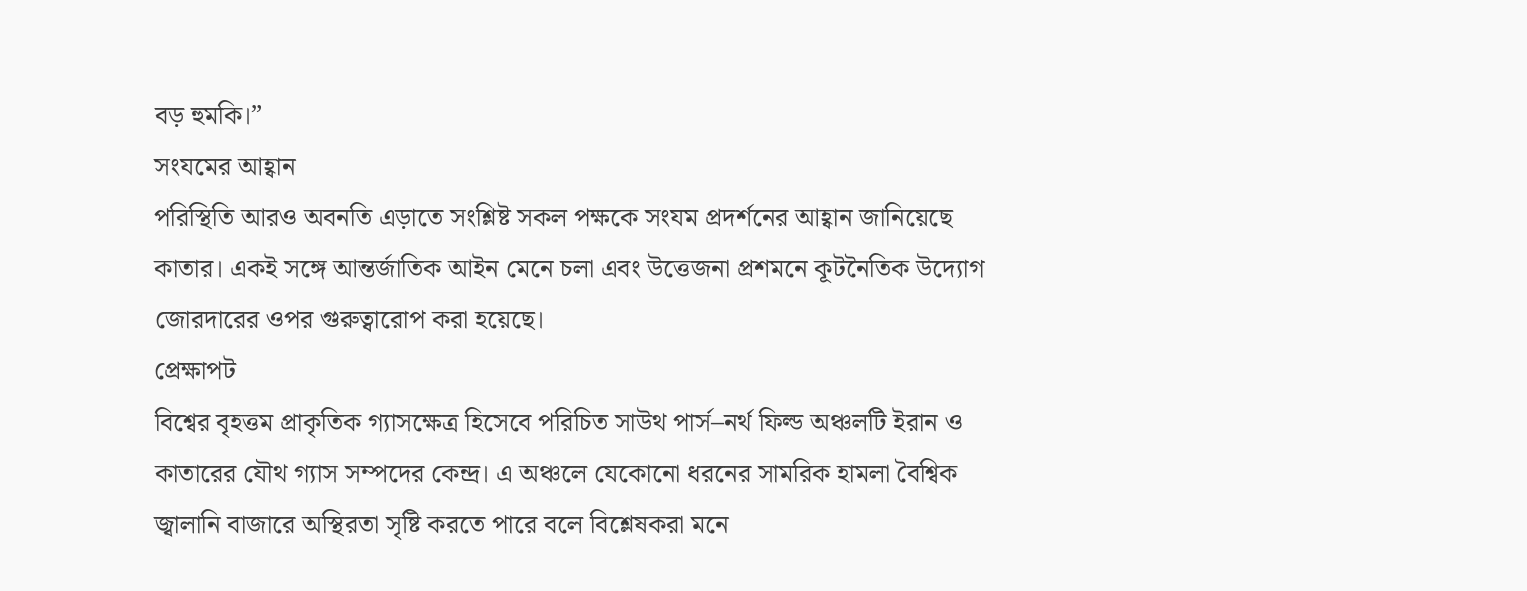বড় হুমকি।”
সংযমের আহ্বান
পরিস্থিতি আরও অবনতি এড়াতে সংশ্লিষ্ট সকল পক্ষকে সংযম প্রদর্শনের আহ্বান জানিয়েছে কাতার। একই সঙ্গে আন্তর্জাতিক আইন মেনে চলা এবং উত্তেজনা প্রশমনে কূটনৈতিক উদ্যোগ জোরদারের ওপর গুরুত্বারোপ করা হয়েছে।
প্রেক্ষাপট
বিশ্বের বৃহত্তম প্রাকৃতিক গ্যাসক্ষেত্র হিসেবে পরিচিত সাউথ পার্স–নর্থ ফিল্ড অঞ্চলটি ইরান ও কাতারের যৌথ গ্যাস সম্পদের কেন্দ্র। এ অঞ্চলে যেকোনো ধরনের সামরিক হামলা বৈশ্বিক জ্বালানি বাজারে অস্থিরতা সৃষ্টি করতে পারে বলে বিশ্লেষকরা মনে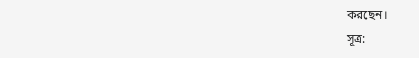করছেন।
সূত্র: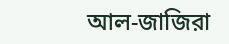আল-জাজিরা